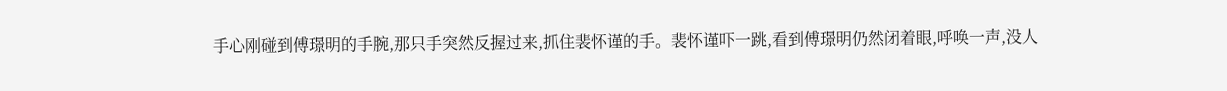手心刚碰到傅璟明的手腕,那只手突然反握过来,抓住裴怀谨的手。裴怀谨吓一跳,看到傅璟明仍然闭着眼,呼唤一声,没人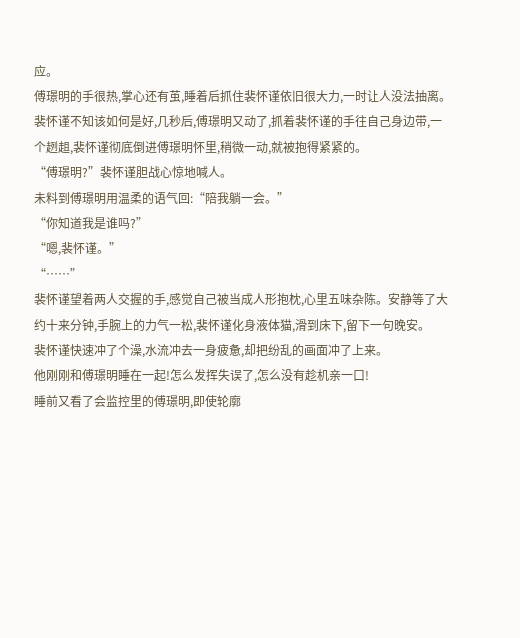应。
傅璟明的手很热,掌心还有茧,睡着后抓住裴怀谨依旧很大力,一时让人没法抽离。
裴怀谨不知该如何是好,几秒后,傅璟明又动了,抓着裴怀谨的手往自己身边带,一个趔趄,裴怀谨彻底倒进傅璟明怀里,稍微一动,就被抱得紧紧的。
“傅璟明?”裴怀谨胆战心惊地喊人。
未料到傅璟明用温柔的语气回:“陪我躺一会。”
“你知道我是谁吗?”
“嗯,裴怀谨。”
“……”
裴怀谨望着两人交握的手,感觉自己被当成人形抱枕,心里五味杂陈。安静等了大约十来分钟,手腕上的力气一松,裴怀谨化身液体猫,滑到床下,留下一句晚安。
裴怀谨快速冲了个澡,水流冲去一身疲惫,却把纷乱的画面冲了上来。
他刚刚和傅璟明睡在一起!怎么发挥失误了,怎么没有趁机亲一口!
睡前又看了会监控里的傅璟明,即使轮廓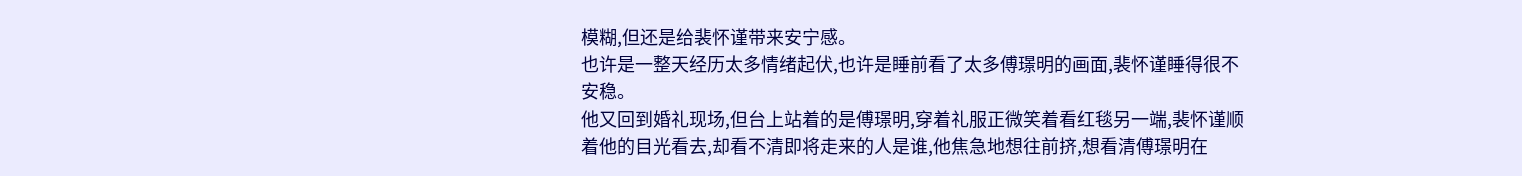模糊,但还是给裴怀谨带来安宁感。
也许是一整天经历太多情绪起伏,也许是睡前看了太多傅璟明的画面,裴怀谨睡得很不安稳。
他又回到婚礼现场,但台上站着的是傅璟明,穿着礼服正微笑着看红毯另一端,裴怀谨顺着他的目光看去,却看不清即将走来的人是谁,他焦急地想往前挤,想看清傅璟明在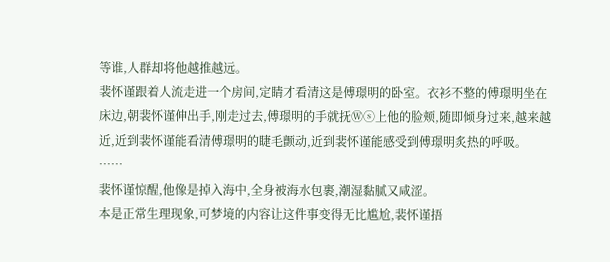等谁,人群却将他越推越远。
裴怀谨跟着人流走进一个房间,定睛才看清这是傅璟明的卧室。衣衫不整的傅璟明坐在床边,朝裴怀谨伸出手,刚走过去,傅璟明的手就抚Ⓦⓢ上他的脸颊,随即倾身过来,越来越近,近到裴怀谨能看清傅璟明的睫毛颤动,近到裴怀谨能感受到傅璟明炙热的呼吸。
……
裴怀谨惊醒,他像是掉入海中,全身被海水包裹,潮湿黏腻又咸涩。
本是正常生理现象,可梦境的内容让这件事变得无比尴尬,裴怀谨捂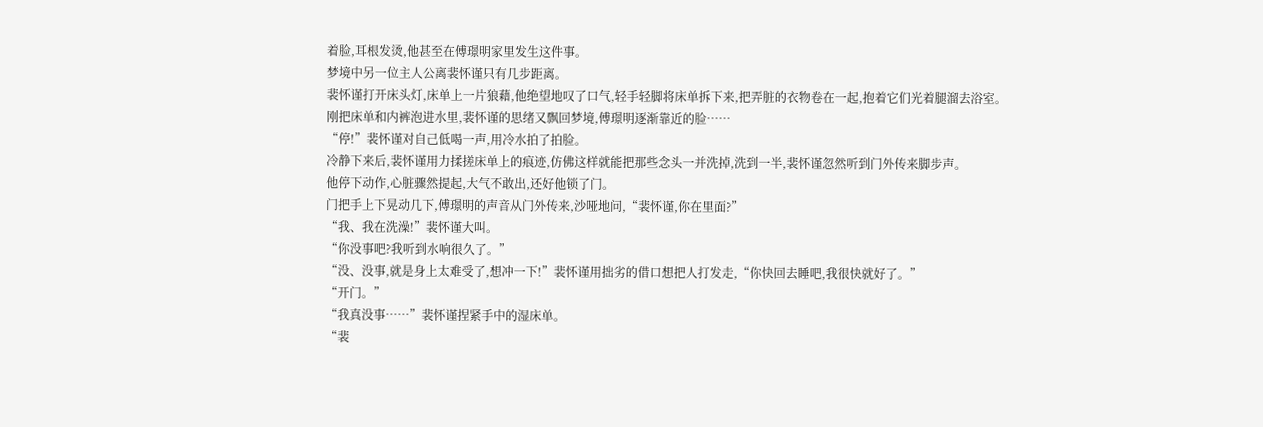着脸,耳根发烫,他甚至在傅璟明家里发生这件事。
梦境中另一位主人公离裴怀谨只有几步距离。
裴怀谨打开床头灯,床单上一片狼藉,他绝望地叹了口气,轻手轻脚将床单拆下来,把弄脏的衣物卷在一起,抱着它们光着腿溜去浴室。
刚把床单和内裤泡进水里,裴怀谨的思绪又飘回梦境,傅璟明逐渐靠近的脸……
“停!”裴怀谨对自己低喝一声,用冷水拍了拍脸。
冷静下来后,裴怀谨用力揉搓床单上的痕迹,仿佛这样就能把那些念头一并洗掉,洗到一半,裴怀谨忽然听到门外传来脚步声。
他停下动作,心脏骤然提起,大气不敢出,还好他锁了门。
门把手上下晃动几下,傅璟明的声音从门外传来,沙哑地问,“裴怀谨,你在里面?”
“我、我在洗澡!”裴怀谨大叫。
“你没事吧?我听到水响很久了。”
“没、没事,就是身上太难受了,想冲一下!”裴怀谨用拙劣的借口想把人打发走,“你快回去睡吧,我很快就好了。”
“开门。”
“我真没事……”裴怀谨捏紧手中的湿床单。
“裴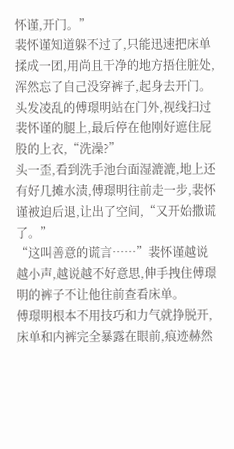怀谨,开门。”
裴怀谨知道躲不过了,只能迅速把床单揉成一团,用尚且干净的地方捂住脏处,浑然忘了自己没穿裤子,起身去开门。
头发凌乱的傅璟明站在门外,视线扫过裴怀谨的腿上,最后停在他刚好遮住屁股的上衣,“洗澡?”
头一歪,看到洗手池台面湿漉漉,地上还有好几摊水渍,傅璟明往前走一步,裴怀谨被迫后退,让出了空间,“又开始撒谎了。”
“这叫善意的谎言……”裴怀谨越说越小声,越说越不好意思,伸手拽住傅璟明的裤子不让他往前查看床单。
傅璟明根本不用技巧和力气就挣脱开,床单和内裤完全暴露在眼前,痕迹赫然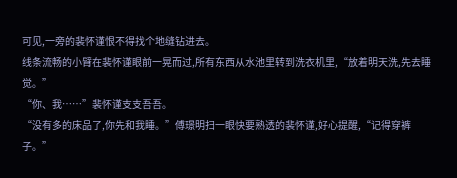可见,一旁的裴怀谨恨不得找个地缝钻进去。
线条流畅的小臂在裴怀谨眼前一晃而过,所有东西从水池里转到洗衣机里,“放着明天洗,先去睡觉。”
“你、我……”裴怀谨支支吾吾。
“没有多的床品了,你先和我睡。”傅璟明扫一眼快要熟透的裴怀谨,好心提醒,“记得穿裤子。”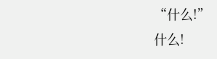“什么!”
什么!